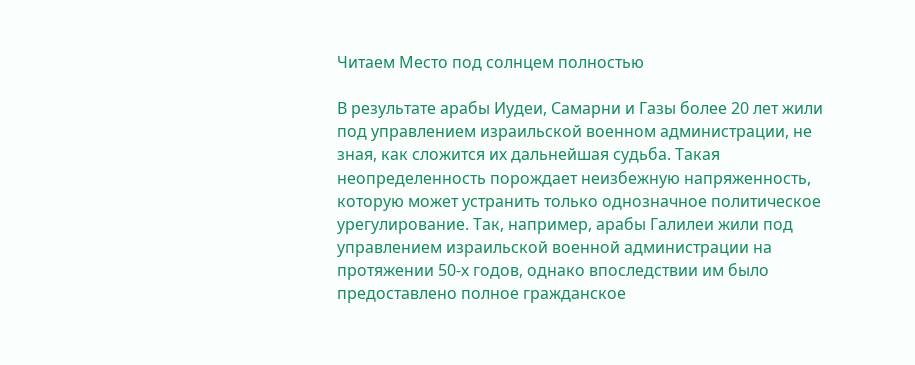Читаем Место под солнцем полностью

В результате арабы Иудеи, Самарни и Газы более 20 лет жили под управлением израильской военном администрации, не зная, как сложится их дальнейшая судьба. Такая неопределенность порождает неизбежную напряженность, которую может устранить только однозначное политическое урегулирование. Так, например, арабы Галилеи жили под управлением израильской военной администрации на протяжении 50-х годов, однако впоследствии им было предоставлено полное гражданское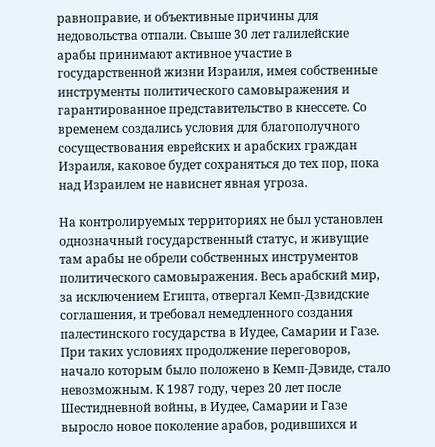равноправие, и объективные причины для недовольства отпали. Свыше 30 лет галилейские арабы принимают активное участие в государственной жизни Израиля, имея собственные инструменты политического самовыражения и гарантированное представительство в кнессете. Со временем создались условия для благополучного сосуществования еврейских и арабских граждан Израиля, каковое будет сохраняться до тех пор, пока над Израилем не нависнет явная угроза.

На контролируемых территориях не был установлен однозначный государственный статус, и живущие там арабы не обрели собственных инструментов политического самовыражения. Весь арабский мир, за исключением Египта, отвергал Кемп-Дзвидские соглашения, и требовал немедленного создания палестинского государства в Иудее, Самарии и Газе. При таких условиях продолжение переговоров, начало которым было положено в Кемп-Дэвиде, стало невозможным. К 1987 году, через 20 лет после Шестидневной войны, в Иудее, Самарии и Газе выросло новое поколение арабов, родившихся и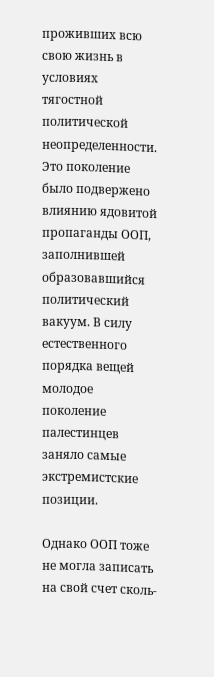проживших всю свою жизнь в условиях тягостной политической неопределенности. Это поколение было подвержено влиянию ядовитой пропаганды ООП, заполнившей образовавшийся политический вакуум. В силу естественного порядка вещей молодое поколение палестинцев заняло самые экстремистские позиции.

Однако ООП тоже не могла записать на свой счет сколь-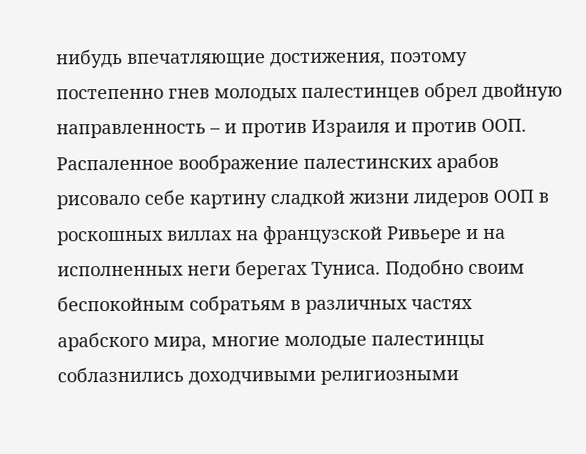нибудь впечатляющие достижения, поэтому постепенно гнев молодых палестинцев обрел двойную направленность – и против Израиля и против ООП. Распаленное воображение палестинских арабов рисовало себе картину сладкой жизни лидеров ООП в роскошных виллах на французской Ривьере и на исполненных неги берегах Туниса. Подобно своим беспокойным собратьям в различных частях арабского мира, многие молодые палестинцы соблазнились доходчивыми религиозными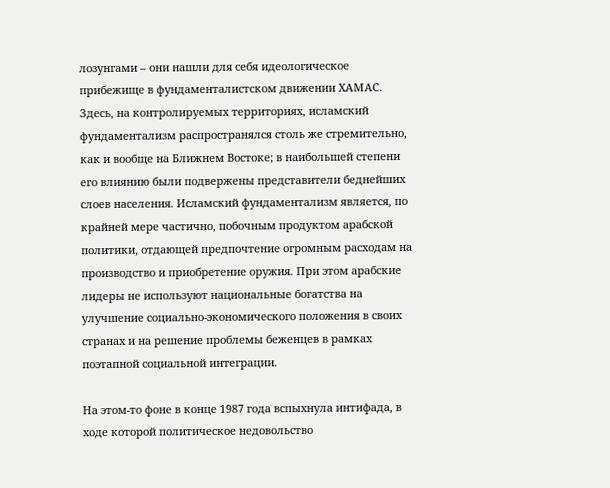лозунгами – они нашли для себя идеологическое прибежище в фундаменталистском движении ХАМАС. Здесь, на контролируемых территориях, исламский фундаментализм распространялся столь же стремительно, как и вообще на Ближнем Востоке; в наибольшей степени его влиянию были подвержены представители беднейших слоев населения. Исламский фундаментализм является, по крайней мере частично, побочным продуктом арабской политики, отдающей предпочтение огромным расходам на производство и приобретение оружия. При этом арабские лидеры не используют национальные богатства на улучшение социально-экономического положения в своих странах и на решение проблемы беженцев в рамках поэтапной социальной интеграции.

На этом-то фоне в конце 1987 года вспыхнула интифада, в ходе которой политическое недовольство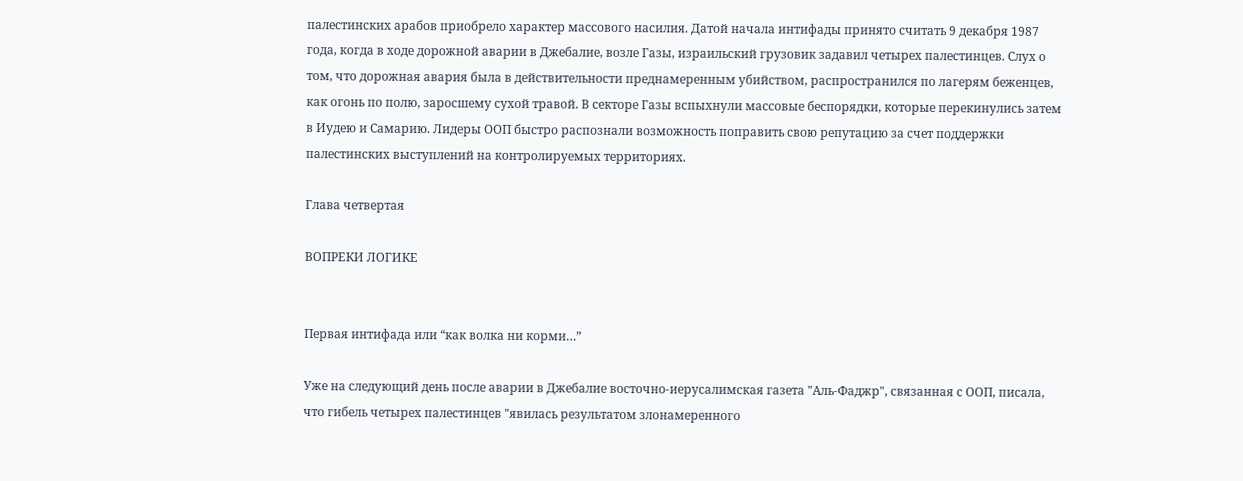палестинских арабов приобрело характер массового насилия. Датой начала интифады принято считать 9 декабря 1987 года, когда в ходе дорожной аварии в Джебалие, возле Газы, израильский грузовик задавил четырех палестинцев. Слух о том, что дорожная авария была в действительности преднамеренным убийством, распространился по лагерям беженцев, как огонь по полю, заросшему сухой травой. В секторе Газы вспыхнули массовые беспорядки, которые перекинулись затем в Иудею и Самарию. Лидеры ООП быстро распознали возможность поправить свою репутацию за счет поддержки палестинских выступлений на контролируемых территориях.

Глава четвертая

ВОПРЕКИ ЛОГИКЕ


Первая интифада или “как волка ни корми…”

Уже на следующий день после аварии в Джебалие восточно-иерусалимская газета "Аль-Фаджр", связанная с ООП, писала, что гибель четырех палестинцев "явилась результатом злонамеренного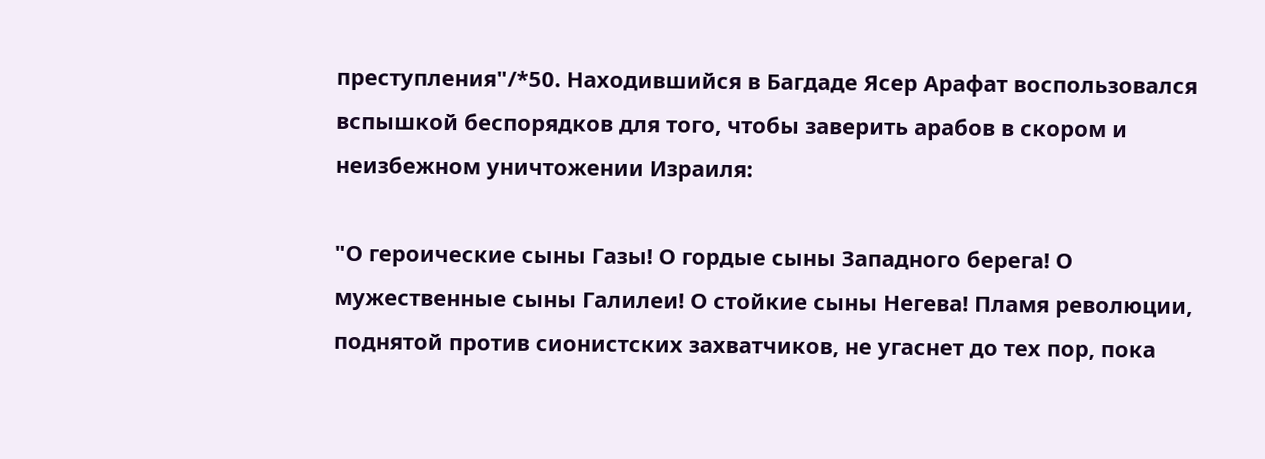преступления"/*50. Находившийся в Багдаде Ясер Арафат воспользовался вспышкой беспорядков для того, чтобы заверить арабов в скором и неизбежном уничтожении Израиля:

"О героические сыны Газы! О гордые сыны Западного берега! О мужественные сыны Галилеи! О стойкие сыны Негева! Пламя революции, поднятой против сионистских захватчиков, не угаснет до тех пор, пока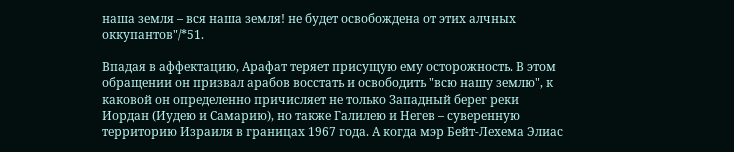наша земля – вся наша земля! не будет освобождена от этих алчных оккупантов"/*51.

Впадая в аффектацию, Арафат теряет присущую ему осторожность. В этом обращении он призвал арабов восстать и освободить "всю нашу землю", к каковой он определенно причисляет не только Западный берег реки Иордан (Иудею и Самарию), но также Галилею и Негев – суверенную территорию Израиля в границах 1967 года. А когда мэр Бейт-Лехема Элиас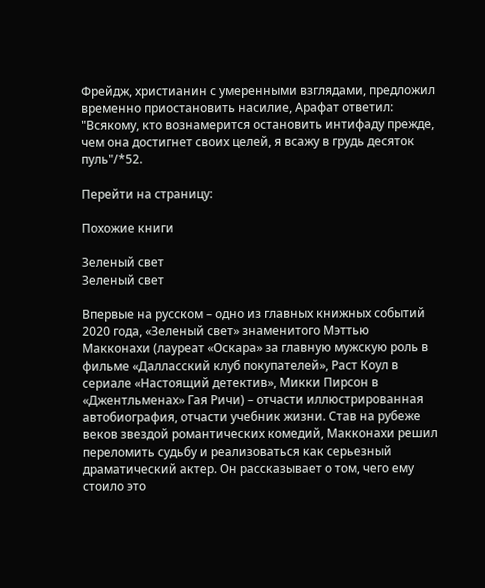Фрейдж, христианин с умеренными взглядами, предложил временно приостановить насилие, Арафат ответил: "Всякому, кто вознамерится остановить интифаду прежде, чем она достигнет своих целей, я всажу в грудь десяток пуль"/*52.

Перейти на страницу:

Похожие книги

Зеленый свет
Зеленый свет

Впервые на русском – одно из главных книжных событий 2020 года, «Зеленый свет» знаменитого Мэттью Макконахи (лауреат «Оскара» за главную мужскую роль в фильме «Далласский клуб покупателей», Раст Коул в сериале «Настоящий детектив», Микки Пирсон в «Джентльменах» Гая Ричи) – отчасти иллюстрированная автобиография, отчасти учебник жизни. Став на рубеже веков звездой романтических комедий, Макконахи решил переломить судьбу и реализоваться как серьезный драматический актер. Он рассказывает о том, чего ему стоило это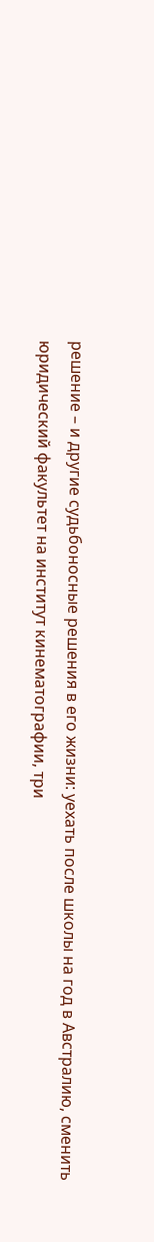решение – и другие судьбоносные решения в его жизни: уехать после школы на год в Австралию, сменить юридический факультет на институт кинематографии, три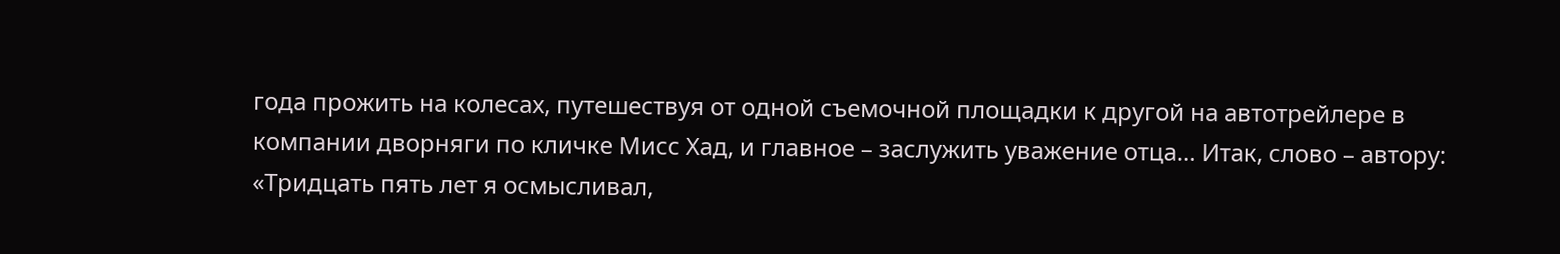года прожить на колесах, путешествуя от одной съемочной площадки к другой на автотрейлере в компании дворняги по кличке Мисс Хад, и главное – заслужить уважение отца… Итак, слово – автору: «Тридцать пять лет я осмысливал,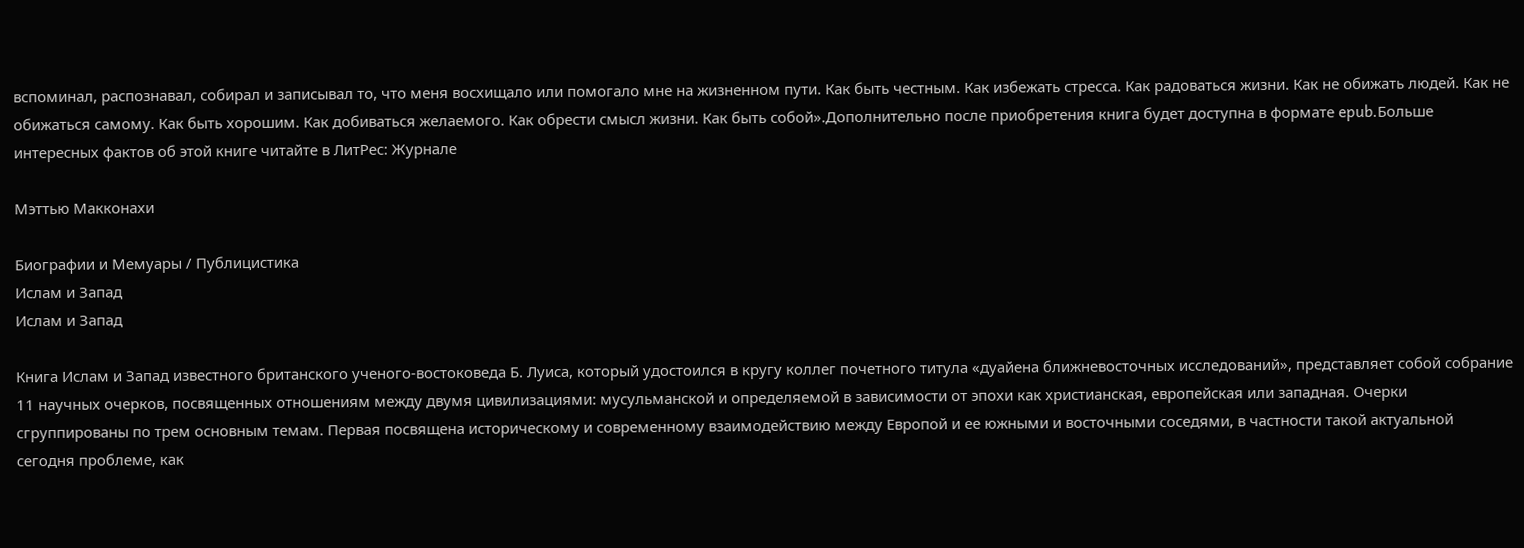вспоминал, распознавал, собирал и записывал то, что меня восхищало или помогало мне на жизненном пути. Как быть честным. Как избежать стресса. Как радоваться жизни. Как не обижать людей. Как не обижаться самому. Как быть хорошим. Как добиваться желаемого. Как обрести смысл жизни. Как быть собой».Дополнительно после приобретения книга будет доступна в формате epub.Больше интересных фактов об этой книге читайте в ЛитРес: Журнале

Мэттью Макконахи

Биографии и Мемуары / Публицистика
Ислам и Запад
Ислам и Запад

Книга Ислам и Запад известного британского ученого-востоковеда Б. Луиса, который удостоился в кругу коллег почетного титула «дуайена ближневосточных исследований», представляет собой собрание 11 научных очерков, посвященных отношениям между двумя цивилизациями: мусульманской и определяемой в зависимости от эпохи как христианская, европейская или западная. Очерки сгруппированы по трем основным темам. Первая посвящена историческому и современному взаимодействию между Европой и ее южными и восточными соседями, в частности такой актуальной сегодня проблеме, как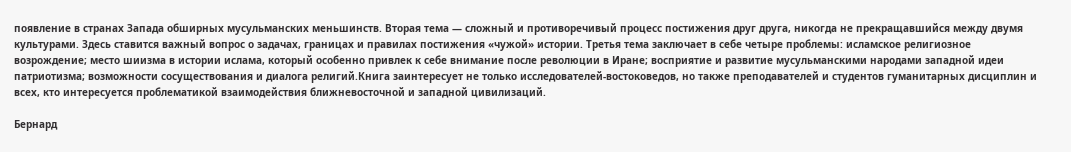появление в странах Запада обширных мусульманских меньшинств. Вторая тема — сложный и противоречивый процесс постижения друг друга, никогда не прекращавшийся между двумя культурами. Здесь ставится важный вопрос о задачах, границах и правилах постижения «чужой» истории. Третья тема заключает в себе четыре проблемы: исламское религиозное возрождение; место шиизма в истории ислама, который особенно привлек к себе внимание после революции в Иране; восприятие и развитие мусульманскими народами западной идеи патриотизма; возможности сосуществования и диалога религий.Книга заинтересует не только исследователей-востоковедов, но также преподавателей и студентов гуманитарных дисциплин и всех, кто интересуется проблематикой взаимодействия ближневосточной и западной цивилизаций.

Бернард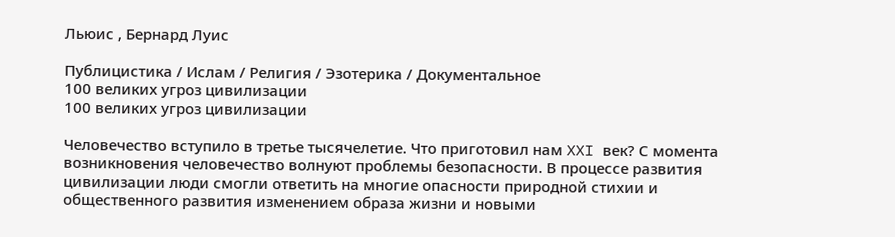Льюис , Бернард Луис

Публицистика / Ислам / Религия / Эзотерика / Документальное
100 великих угроз цивилизации
100 великих угроз цивилизации

Человечество вступило в третье тысячелетие. Что приготовил нам XXI век? С момента возникновения человечество волнуют проблемы безопасности. В процессе развития цивилизации люди смогли ответить на многие опасности природной стихии и общественного развития изменением образа жизни и новыми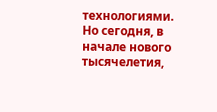технологиями. Но сегодня, в начале нового тысячелетия,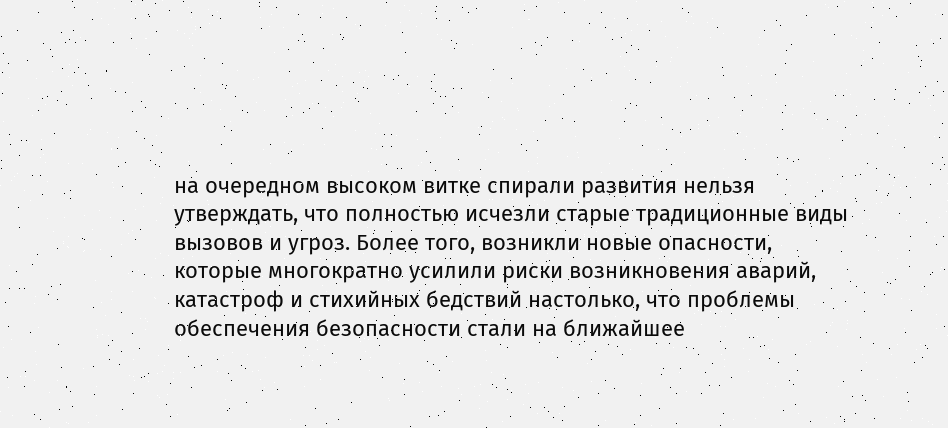на очередном высоком витке спирали развития нельзя утверждать, что полностью исчезли старые традиционные виды вызовов и угроз. Более того, возникли новые опасности, которые многократно усилили риски возникновения аварий, катастроф и стихийных бедствий настолько, что проблемы обеспечения безопасности стали на ближайшее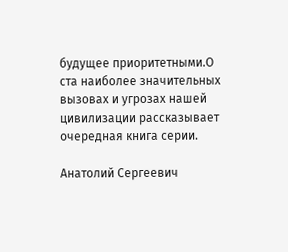будущее приоритетными.О ста наиболее значительных вызовах и угрозах нашей цивилизации рассказывает очередная книга серии.

Анатолий Сергеевич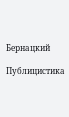Бернацкий

Публицистика